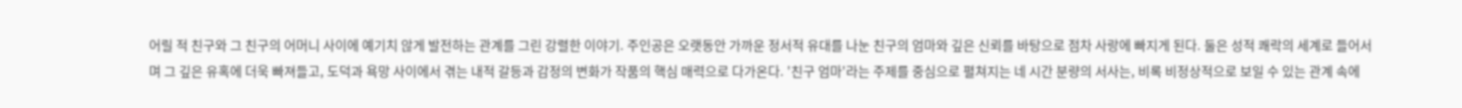어릴 적 친구와 그 친구의 어머니 사이에 예기치 않게 발전하는 관계를 그린 강렬한 이야기. 주인공은 오랫동안 가까운 정서적 유대를 나눈 친구의 엄마와 깊은 신뢰를 바탕으로 점차 사랑에 빠지게 된다. 둘은 성적 쾌락의 세계로 들어서며 그 깊은 유혹에 더욱 빠져들고, 도덕과 욕망 사이에서 겪는 내적 갈등과 감정의 변화가 작품의 핵심 매력으로 다가온다. '친구 엄마'라는 주제를 중심으로 펼쳐지는 네 시간 분량의 서사는, 비록 비정상적으로 보일 수 있는 관계 속에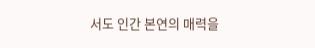서도 인간 본연의 매력을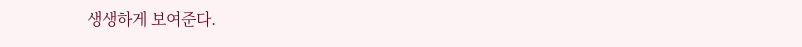생생하게 보여준다.